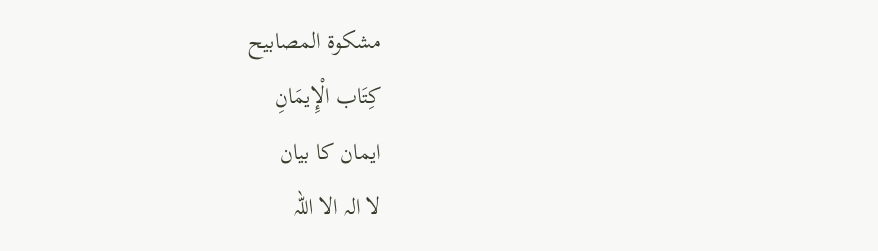مشكوة المصابيح
كِتَاب الْإِيمَانِ
ایمان کا بیان
لا الہ الا اللہ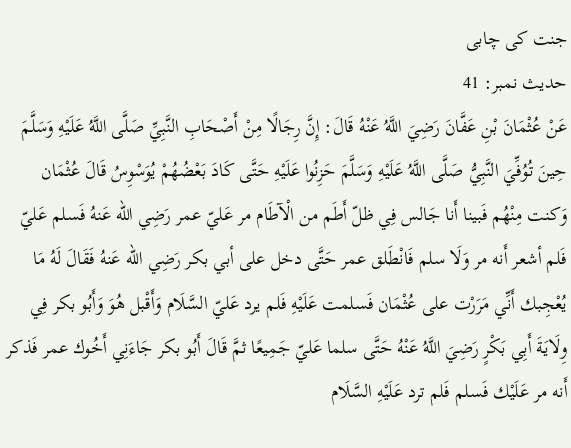جنت کی چابی
حدیث نمبر: 41
عَنْ عُثْمَانَ بْنِ عَفَّانَ رَضِيَ اللَّهُ عَنْهُ قَالَ: إِنَّ رِجَالًا مِنْ أَصْحَابِ النَّبِيِّ صَلَّى اللَّهُ عَلَيْهِ وَسَلَّمَ حِينَ تُوُفِّيَ النَّبِيُّ صَلَّى اللَّهُ عَلَيْهِ وَسَلَّمَ حَزِنُوا عَلَيْهِ حَتَّى كَادَ بَعْضُهُمْ يُوَسْوِسُ قَالَ عُثْمَان وَكنت مِنْهُم فَبينا أَنا جَالس فِي ظلّ أَطَم من الْآطَام مر عَليّ عمر رَضِي الله عَنهُ فَسلم عَليّ فَلم أشعر أَنه مر وَلَا سلم فَانْطَلق عمر حَتَّى دخل على أبي بكر رَضِي الله عَنهُ فَقَالَ لَهُ مَا يُعْجِبك أَنِّي مَرَرْت على عُثْمَان فَسلمت عَلَيْهِ فَلم يرد عَليّ السَّلَام وَأَقْبل هُوَ وَأَبُو بكر فِي وِلَايَةَ أَبِي بَكْرٍ رَضِيَ اللَّهُ عَنْهُ حَتَّى سلما عَليّ جَمِيعًا ثمَّ قَالَ أَبُو بكر جَاءَنِي أَخُوك عمر فَذكر أَنه مر عَلَيْك فَسلم فَلم ترد عَلَيْهِ السَّلَام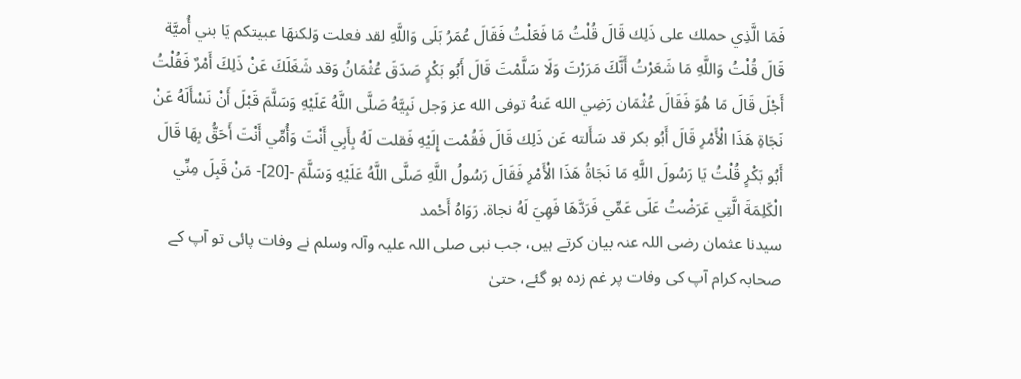فَمَا الَّذِي حملك على ذَلِك قَالَ قُلْتُ مَا فَعَلْتُ فَقَالَ عُمَرُ بَلَى وَاللَّهِ لقد فعلت وَلكنهَا عبيتكم يَا بني أُميَّة قَالَ قُلْتُ وَاللَّهِ مَا شَعَرْتُ أَنَّكَ مَرَرْتَ وَلَا سَلَّمْتَ قَالَ أَبُو بَكْرٍ صَدَقَ عُثْمَانُ وَقد شَغَلَكَ عَنْ ذَلِكَ أَمْرٌ فَقُلْتُ أَجْلَ قَالَ مَا هُوَ فَقَالَ عُثْمَان رَضِي الله عَنهُ توفى الله عز وَجل نَبِيَّهُ صَلَّى اللَّهُ عَلَيْهِ وَسَلَّمَ قَبْلَ أَنْ نَسْأَلَهُ عَنْ نَجَاةِ هَذَا الْأَمْرِ قَالَ أَبُو بكر قد سَأَلته عَن ذَلِك قَالَ فَقُمْت إِلَيْهِ فَقلت لَهُ بِأَبِي أَنْتَ وَأُمِّي أَنْتَ أَحَقُّ بِهَا قَالَ أَبُو بَكْرٍ قُلْتُ يَا رَسُولَ اللَّهِ مَا نَجَاةُ هَذَا الْأَمْرِ فَقَالَ رَسُولُ اللَّهِ صَلَّى اللَّهُ عَلَيْهِ وَسَلَّمَ -[20]- مَنْ قَبِلَ مِنِّي الْكَلِمَةَ الَّتِي عَرَضْتُ عَلَى عَمِّي فَرَدَّهَا فَهِيَ لَهُ نجاة. رَوَاهُ أَحْمد
سیدنا عثمان رضی اللہ عنہ بیان کرتے ہیں، جب نبی صلی اللہ علیہ وآلہ وسلم نے وفات پائی تو آپ کے صحابہ کرام آپ کی وفات پر غم زدہ ہو گئے، حتیٰ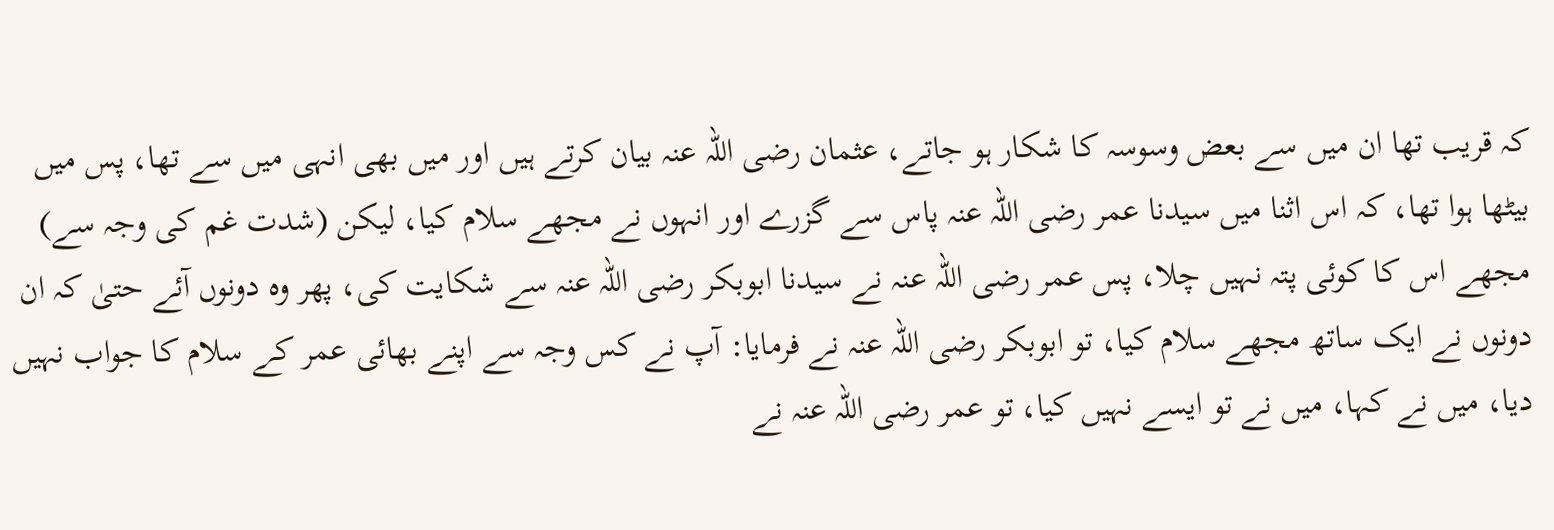کہ قریب تھا ان میں سے بعض وسوسہ کا شکار ہو جاتے، عثمان رضی اللہ عنہ بیان کرتے ہیں اور میں بھی انہی میں سے تھا، پس میں بیٹھا ہوا تھا، کہ اس اثنا میں سیدنا عمر رضی اللہ عنہ پاس سے گزرے اور انہوں نے مجھے سلام کیا، لیکن (شدت غم کی وجہ سے) مجھے اس کا کوئی پتہ نہیں چلا، پس عمر رضی اللہ عنہ نے سیدنا ابوبکر رضی اللہ عنہ سے شکایت کی، پھر وہ دونوں آئے حتیٰ کہ ان دونوں نے ایک ساتھ مجھے سلام کیا، تو ابوبکر رضی اللہ عنہ نے فرمایا: آپ نے کس وجہ سے اپنے بھائی عمر کے سلام کا جواب نہیں دیا، میں نے کہا، میں نے تو ایسے نہیں کیا، تو عمر رضی اللہ عنہ نے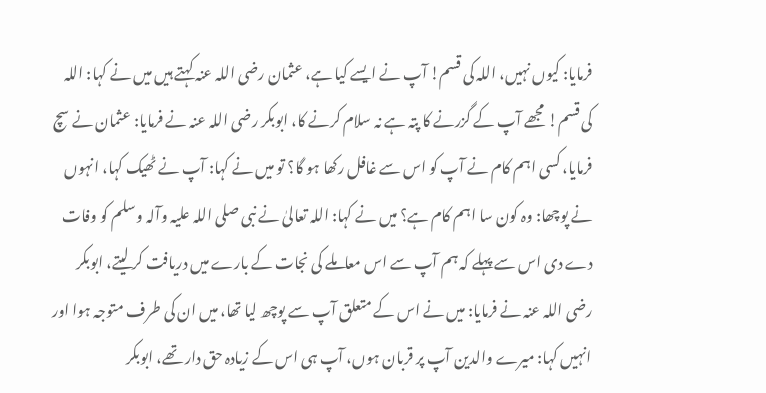فرمایا: کیوں نہیں، اللہ کی قسم! آپ نے ایسے کیا ہے، عثمان رضی اللہ عنہ کہتے ہیں میں نے کہا: اللہ کی قسم! مجھے آپ کے گزرنے کا پتہ ہے نہ سلام کرنے کا، ابوبکر رضی اللہ عنہ نے فرمایا: عثمان نے سچ فرمایا، کسی اہم کام نے آپ کو اس سے غافل رکھا ہو گا؟ تو میں نے کہا: آپ نے ٹھیک کہا، انہوں نے پوچھا: وہ کون سا اہم کام ہے؟ میں نے کہا: اللہ تعالیٰ نے نبی صلی اللہ علیہ وآلہ وسلم کو وفات دے دی اس سے پہلے کہ ہم آپ سے اس معاملے کی نجات کے بارے میں دریافت کر لیتے، ابوبکر رضی اللہ عنہ نے فرمایا: میں نے اس کے متعلق آپ سے پوچھ لیا تھا، میں ان کی طرف متوجہ ہوا اور انہیں کہا: میرے والدین آپ پر قربان ہوں، آپ ہی اس کے زیادہ حق دار تھے، ابوبکر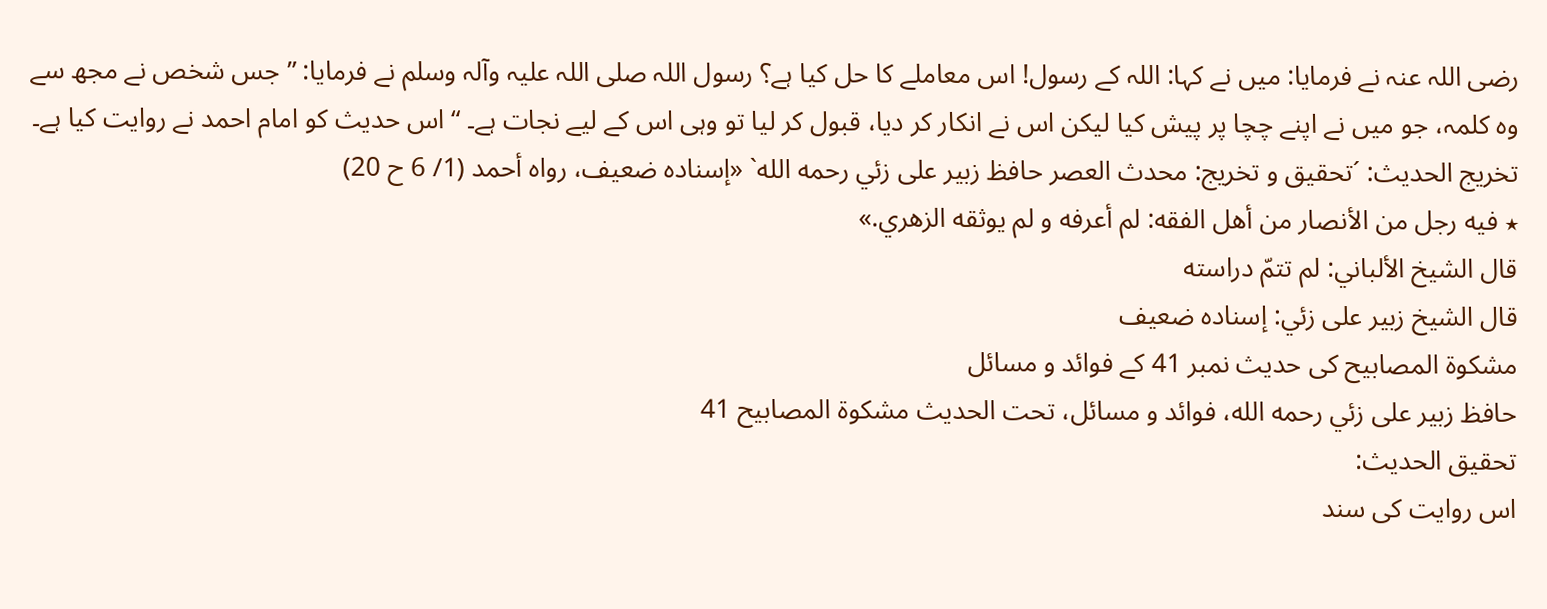رضی اللہ عنہ نے فرمایا: میں نے کہا: اللہ کے رسول! اس معاملے کا حل کیا ہے؟ رسول اللہ صلی اللہ علیہ وآلہ وسلم نے فرمایا: ”جس شخص نے مجھ سے وہ کلمہ، جو میں نے اپنے چچا پر پیش کیا لیکن اس نے انکار کر دیا، قبول کر لیا تو وہی اس کے لیے نجات ہے۔ “ اس حدیث کو امام احمد نے روایت کیا ہے۔
تخریج الحدیث: ´تحقيق و تخريج: محدث العصر حافظ زبير على زئي رحمه الله` «إسناده ضعيف، رواه أحمد (1/ 6 ح 20)
٭ فيه رجل من الأنصار من أھل الفقه: لم أعرفه و لم يوثقه الزھري.»
قال الشيخ الألباني: لم تتمّ دراسته
قال الشيخ زبير على زئي: إسناده ضعيف
مشکوۃ المصابیح کی حدیث نمبر 41 کے فوائد و مسائل
حافظ زبير على زئي رحمه الله، فوائد و مسائل، تحت الحديث مشكوة المصابيح 41
تحقیق الحدیث:
اس روایت کی سند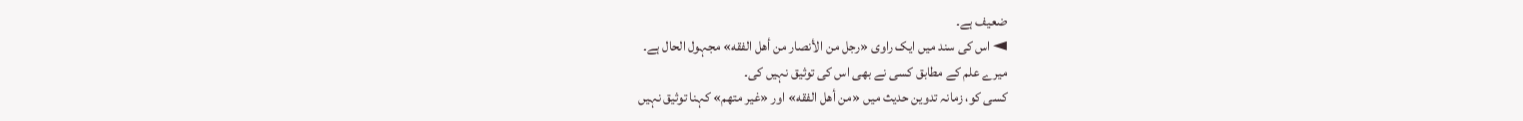ضعیف ہے۔
◄ اس کی سند میں ایک راوی «رجل من الأنصار من أهل الفقه» مجہول الحال ہے۔
میرے علم کے مطابق کسی نے بھی اس کی توثیق نہیں کی۔
کسی کو، زمانہ تدوین حدیث میں «من أهل الفقه» اور «غير متهم» کہنا توثیق نہیں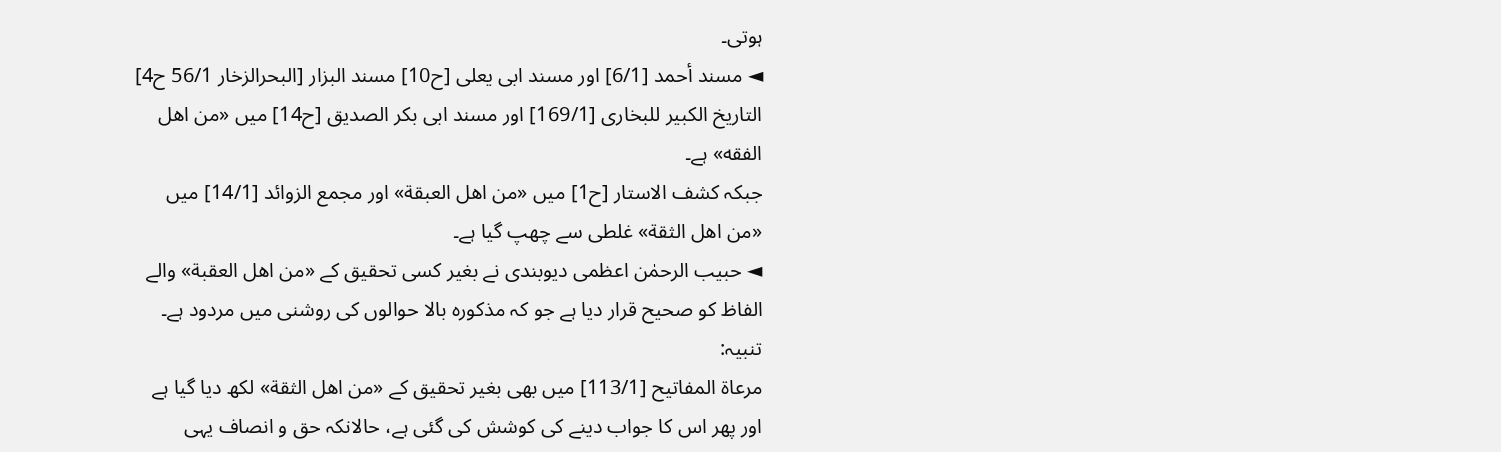ہوتی۔
◄ مسند أحمد [6/1] اور مسند ابی یعلی [ح10] مسند البزار [البحرالزخار 56/1 ح4] التاریخ الکبیر للبخاری [169/1] اور مسند ابی بکر الصدیق [ح14] میں «من اهل الفقه» ہے۔
جبکہ کشف الاستار [ح1] میں «من اهل العبقة» اور مجمع الزوائد [14/1] میں «من اهل الثقة» غلطی سے چھپ گیا ہے۔
◄ حبیب الرحمٰن اعظمی دیوبندی نے بغیر کسی تحقیق کے «من اهل العقبة» والے الفاظ کو صحیح قرار دیا ہے جو کہ مذکورہ بالا حوالوں کی روشنی میں مردود ہے۔
تنبیہ:
مرعاۃ المفاتیح [113/1] میں بھی بغیر تحقیق کے «من اهل الثقة» لکھ دیا گیا ہے اور پھر اس کا جواب دینے کی کوشش کی گئی ہے، حالانکہ حق و انصاف یہی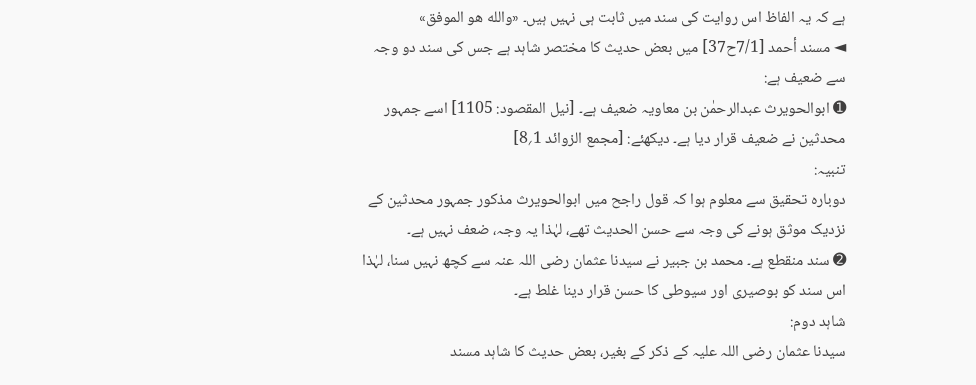ہے کہ یہ الفاظ اس روایت کی سند میں ثابت ہی نہیں ہیں۔ «والله هو الموفق»
◄ مسند أحمد [7/1ح37] میں بعض حدیث کا مختصر شاہد ہے جس کی سند دو وجہ سے ضعیف ہے:
➊ ابوالحویرث عبدالرحمٰن بن معاویہ ضعیف ہے۔ [نيل المقصود: 1105] اسے جمہور محدثین نے ضعیف قرار دیا ہے۔ ديكهئے: [مجمع الزوائد 1؍8]
تنبیہ:
دوبارہ تحقیق سے معلوم ہوا کہ قول راجح میں ابوالحویرث مذکور جمہور محدثین کے نزدیک موثق ہونے کی وجہ سے حسن الحدیث تھے، لہٰذا یہ وجہ، ضعف نہیں ہے۔
➋ سند منقطع ہے۔ محمد بن جبیر نے سیدنا عثمان رضی اللہ عنہ سے کچھ نہیں سنا، لہٰذا اس سند کو بوصیری اور سیوطی کا حسن قرار دینا غلط ہے۔
شاہد دوم:
سیدنا عثمان رضی اللہ علیہ کے ذکر کے بغیر، بعض حدیث کا شاہد مسند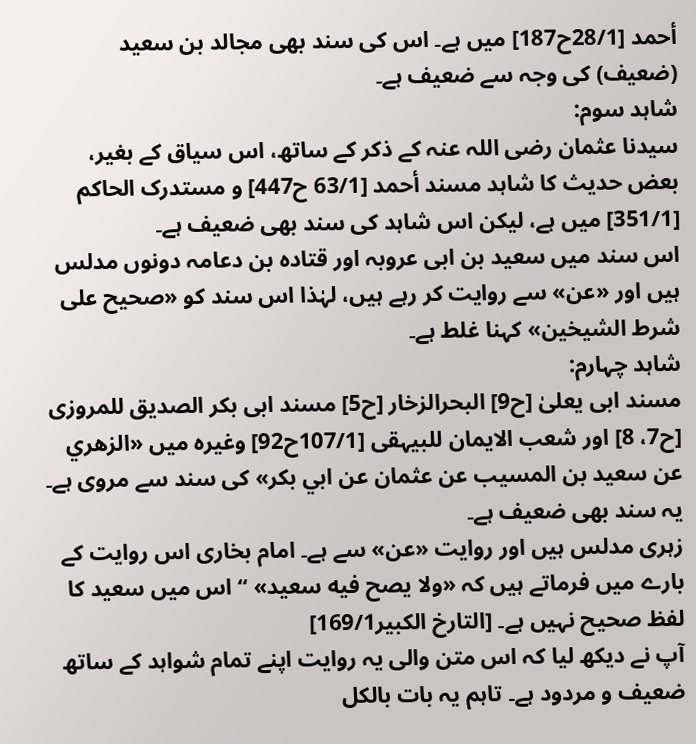أحمد [28/1ح187] میں ہے۔ اس کی سند بھی مجالد بن سعید (ضعیف) کی وجہ سے ضعیف ہے۔
شاہد سوم:
سیدنا عثمان رضی اللہ عنہ کے ذکر کے ساتھ، اس سیاق کے بغیر، بعض حدیث کا شاہد مسند أحمد [63/1 ح447] و مستدرک الحاکم [351/1] میں ہے، لیکن اس شاہد کی سند بھی ضعیف ہے۔
اس سند میں سعید بن ابی عروبہ اور قتادہ بن دعامہ دونوں مدلس ہیں اور «عن» سے روایت کر رہے ہیں، لہٰذا اس سند کو «صحيح على شرط الشيخين» کہنا غلط ہے۔
شاہد چہارم:
مسند ابی یعلیٰ [ح9] البحرالزخار [ح5] مسند ابی بکر الصدیق للمروزی [ح7، 8] اور شعب الایمان للبیہقی [107/1ح92] وغیرہ میں «الزهري عن سعيد بن المسيب عن عثمان عن ابي بكر» کی سند سے مروی ہے۔ یہ سند بھی ضعیف ہے۔
زہری مدلس ہیں اور روایت «عن» سے ہے۔ امام بخاری اس روایت کے بارے میں فرماتے ہیں کہ «ولا يصح فيه سعيد» “ اس میں سعید کا لفظ صحیح نہیں ہے۔ [التارخ الكبير169/1]
آپ نے دیکھ لیا کہ اس متن والی یہ روایت اپنے تمام شواہد کے ساتھ ضعیف و مردود ہے۔ تاہم یہ بات بالکل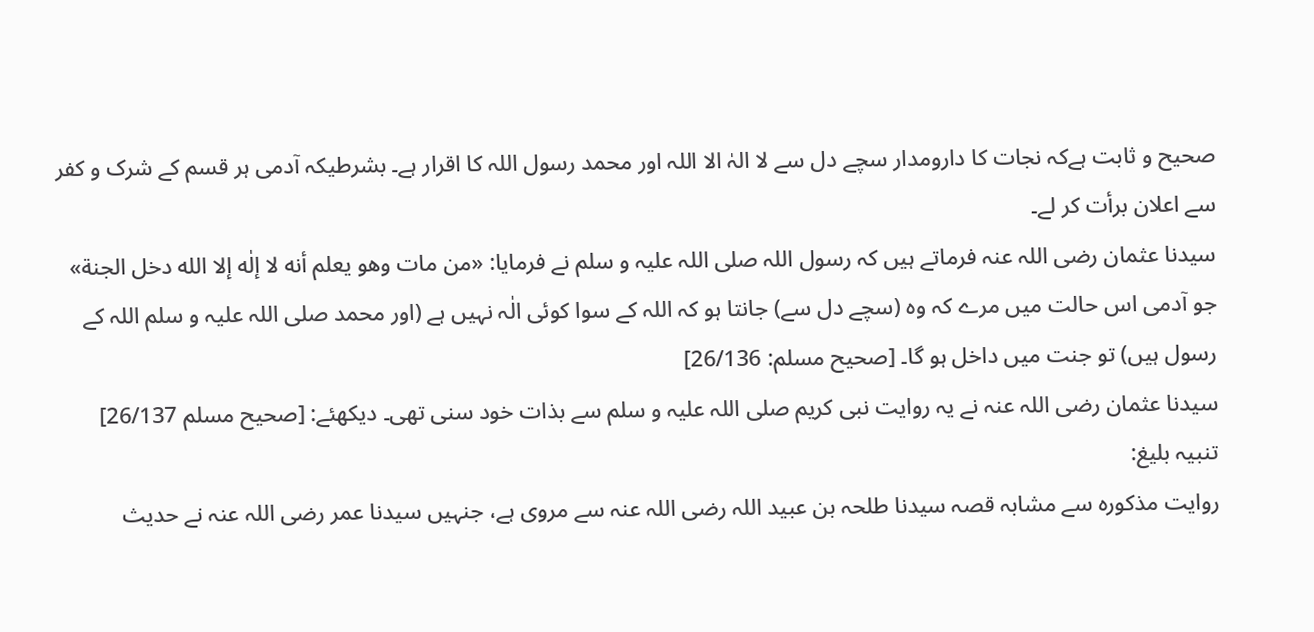صحیح و ثابت ہےکہ نجات کا دارومدار سچے دل سے لا الہٰ الا اللہ اور محمد رسول اللہ کا اقرار ہے۔ بشرطیکہ آدمی ہر قسم کے شرک و کفر سے اعلان برأت کر لے۔
سیدنا عثمان رضی اللہ عنہ فرماتے ہیں کہ رسول اللہ صلی اللہ علیہ و سلم نے فرمایا: «من مات وهو يعلم أنه لا إلٰه إلا الله دخل الجنة» جو آدمی اس حالت میں مرے کہ وہ (سچے دل سے) جانتا ہو کہ اللہ کے سوا کوئی الٰہ نہیں ہے (اور محمد صلی اللہ علیہ و سلم اللہ کے رسول ہیں) تو جنت میں داخل ہو گا۔ [صحيح مسلم: 26/136]
سیدنا عثمان رضی اللہ عنہ نے یہ روایت نبی کریم صلی اللہ علیہ و سلم سے بذات خود سنی تھی۔ دیکھئے: [صحيح مسلم 26/137]
تنبیہ بلیغ:
روایت مذکورہ سے مشابہ قصہ سیدنا طلحہ بن عبید اللہ رضی اللہ عنہ سے مروی ہے، جنہیں سیدنا عمر رضی اللہ عنہ نے حدیث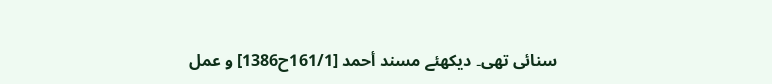سنائی تھی۔ دیکھئے مسند أحمد [161/1ح1386] و عمل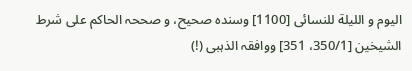الیوم و الليلة للنسائی [1100] وسندہ صحیح، و صححہ الحاکم علی شرط الشیخین [350/1، 351] ووافقہ الذہبی (!)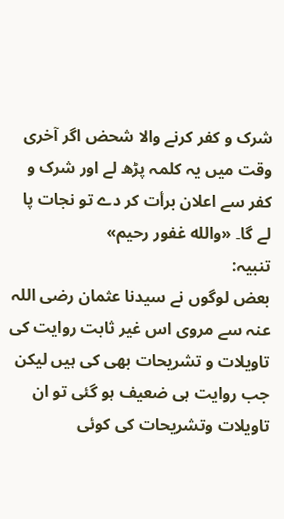شرک و کفر کرنے والا شحض اگر آخری وقت میں یہ کلمہ پڑھ لے اور شرک و کفر سے اعلان برأت کر دے تو نجات پا لے گا۔ «والله غفور رحيم»
تنبیہ:
بعض لوگوں نے سیدنا عثمان رضی اللہ عنہ سے مروی اس غیر ثابت روایت کی تاویلات و تشریحات بھی کی ہیں لیکن جب روایت ہی ضعیف ہو گئی تو ان تاویلات وتشریحات کی کوئی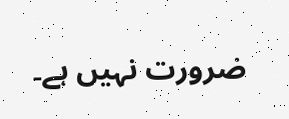ضرورت نہیں ہے۔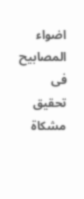اضواء المصابیح فی تحقیق مشکاۃ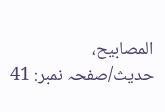المصابیح، حدیث/صفحہ نمبر: 41